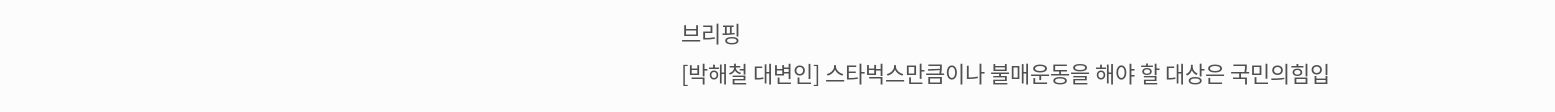브리핑
[박해철 대변인] 스타벅스만큼이나 불매운동을 해야 할 대상은 국민의힘입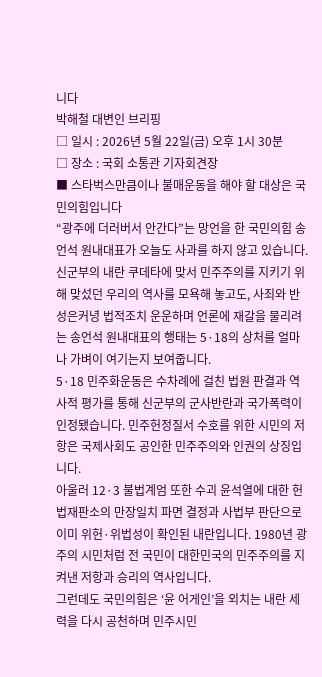니다
박해철 대변인 브리핑
□ 일시 : 2026년 5월 22일(금) 오후 1시 30분
□ 장소 : 국회 소통관 기자회견장
■ 스타벅스만큼이나 불매운동을 해야 할 대상은 국민의힘입니다
“광주에 더러버서 안간다”는 망언을 한 국민의힘 송언석 원내대표가 오늘도 사과를 하지 않고 있습니다.
신군부의 내란 쿠데타에 맞서 민주주의를 지키기 위해 맞섰던 우리의 역사를 모욕해 놓고도, 사죄와 반성은커녕 법적조치 운운하며 언론에 재갈을 물리려는 송언석 원내대표의 행태는 5·18의 상처를 얼마나 가벼이 여기는지 보여줍니다.
5·18 민주화운동은 수차례에 걸친 법원 판결과 역사적 평가를 통해 신군부의 군사반란과 국가폭력이 인정됐습니다. 민주헌정질서 수호를 위한 시민의 저항은 국제사회도 공인한 민주주의와 인권의 상징입니다.
아울러 12·3 불법계엄 또한 수괴 윤석열에 대한 헌법재판소의 만장일치 파면 결정과 사법부 판단으로 이미 위헌·위법성이 확인된 내란입니다. 1980년 광주의 시민처럼 전 국민이 대한민국의 민주주의를 지켜낸 저항과 승리의 역사입니다.
그런데도 국민의힘은 ‘윤 어게인’을 외치는 내란 세력을 다시 공천하며 민주시민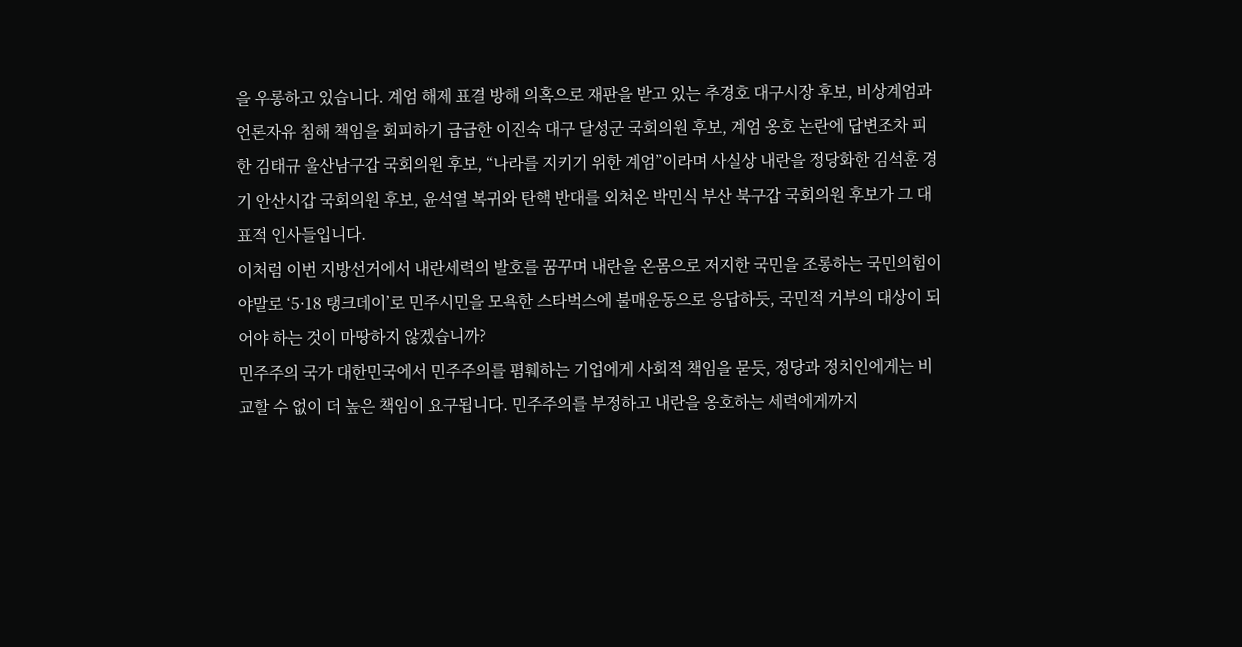을 우롱하고 있습니다. 계엄 해제 표결 방해 의혹으로 재판을 받고 있는 추경호 대구시장 후보, 비상계엄과 언론자유 침해 책임을 회피하기 급급한 이진숙 대구 달성군 국회의원 후보, 계엄 옹호 논란에 답변조차 피한 김태규 울산남구갑 국회의원 후보, “나라를 지키기 위한 계엄”이라며 사실상 내란을 정당화한 김석훈 경기 안산시갑 국회의원 후보, 윤석열 복귀와 탄핵 반대를 외쳐온 박민식 부산 북구갑 국회의원 후보가 그 대표적 인사들입니다.
이처럼 이번 지방선거에서 내란세력의 발호를 꿈꾸며 내란을 온몸으로 저지한 국민을 조롱하는 국민의힘이야말로 ‘5·18 탱크데이’로 민주시민을 모욕한 스타벅스에 불매운동으로 응답하듯, 국민적 거부의 대상이 되어야 하는 것이 마땅하지 않겠습니까?
민주주의 국가 대한민국에서 민주주의를 폄훼하는 기업에게 사회적 책임을 묻듯, 정당과 정치인에게는 비교할 수 없이 더 높은 책임이 요구됩니다. 민주주의를 부정하고 내란을 옹호하는 세력에게까지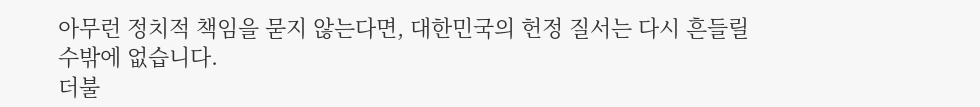아무런 정치적 책임을 묻지 않는다면, 대한민국의 헌정 질서는 다시 흔들릴 수밖에 없습니다.
더불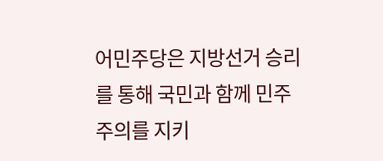어민주당은 지방선거 승리를 통해 국민과 함께 민주주의를 지키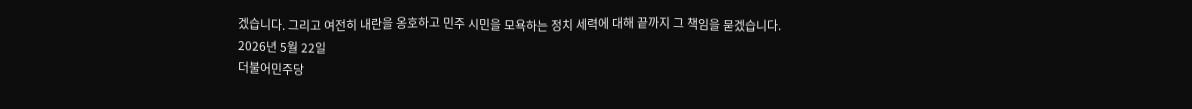겠습니다. 그리고 여전히 내란을 옹호하고 민주 시민을 모욕하는 정치 세력에 대해 끝까지 그 책임을 묻겠습니다.
2026년 5월 22일
더불어민주당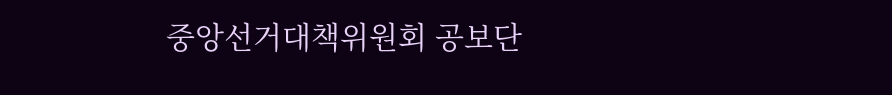중앙선거대책위원회 공보단